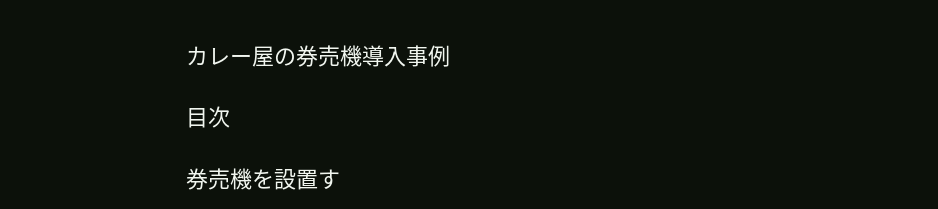カレー屋の券売機導入事例

目次

券売機を設置す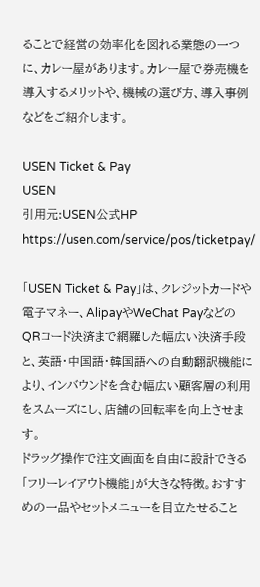ることで経営の効率化を図れる業態の一つに、カレー屋があります。カレー屋で券売機を導入するメリットや、機械の選び方、導入事例などをご紹介します。

USEN Ticket & Pay
USEN
引用元:USEN公式HP
https://usen.com/service/pos/ticketpay/

「USEN Ticket & Pay」は、クレジットカードや電子マネー、AlipayやWeChat PayなどのQRコード決済まで網羅した幅広い決済手段と、英語・中国語・韓国語への自動翻訳機能により、インバウンドを含む幅広い顧客層の利用をスムーズにし、店舗の回転率を向上させます。
ドラッグ操作で注文画面を自由に設計できる「フリーレイアウト機能」が大きな特徴。おすすめの一品やセットメニューを目立たせること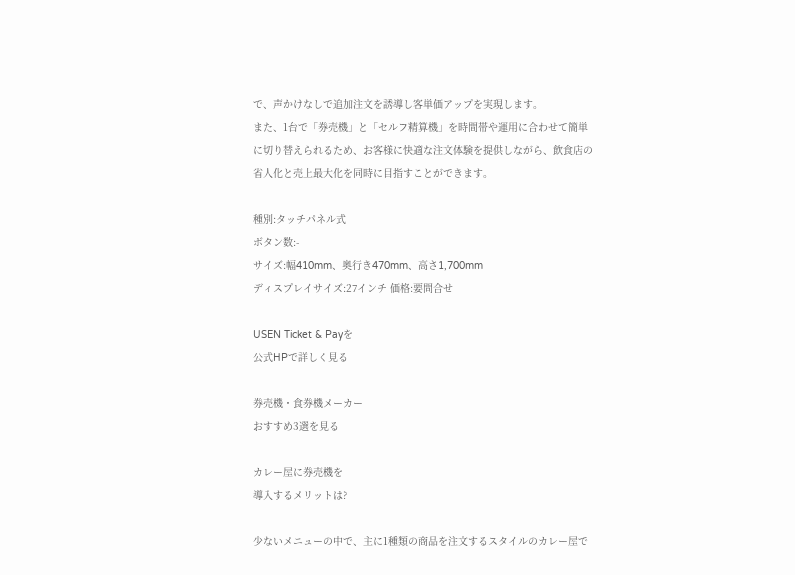で、声かけなしで追加注文を誘導し客単価アップを実現します。
また、1台で「券売機」と「セルフ精算機」を時間帯や運用に合わせて簡単に切り替えられるため、お客様に快適な注文体験を提供しながら、飲食店の省人化と売上最大化を同時に目指すことができます。

種別:タッチパネル式
ボタン数:-
サイズ:幅410mm、奥行き470mm、高さ1,700mm
ディスプレイサイズ:27インチ 価格:要問合せ

USEN Ticket & Payを
公式HPで詳しく見る

券売機・食券機メーカー
おすすめ3選を見る

カレー屋に券売機を
導入するメリットは?

少ないメニューの中で、主に1種類の商品を注文するスタイルのカレー屋で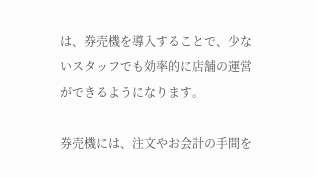は、券売機を導入することで、少ないスタッフでも効率的に店舗の運営ができるようになります。

券売機には、注文やお会計の手間を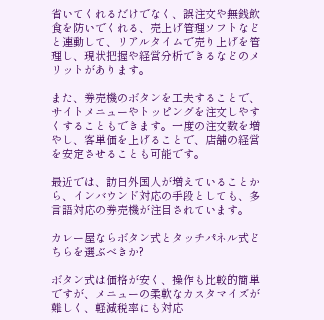省いてくれるだけでなく、誤注文や無銭飲食を防いでくれる、売上げ管理ソフトなどと連動して、リアルタイムで売り上げを管理し、現状把握や経営分析できるなどのメリットがあります。

また、券売機のボタンを工夫することで、サイトメニューやトッピングを注文しやすくすることもできます。一度の注文数を増やし、客単価を上げることで、店舗の経営を安定させることも可能です。

最近では、訪日外国人が増えていることから、インバウンド対応の手段としても、多言語対応の券売機が注目されています。

カレー屋ならボタン式とタッチパネル式どちらを選ぶべきか?

ボタン式は価格が安く、操作も比較的簡単ですが、メニューの柔軟なカスタマイズが難しく、軽減税率にも対応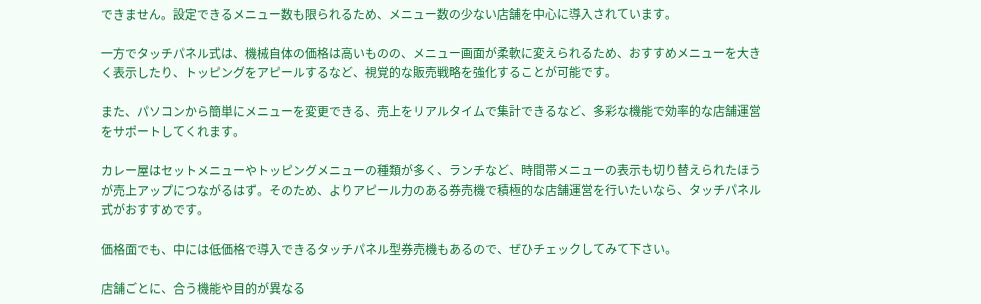できません。設定できるメニュー数も限られるため、メニュー数の少ない店舗を中心に導入されています。

一方でタッチパネル式は、機械自体の価格は高いものの、メニュー画面が柔軟に変えられるため、おすすめメニューを大きく表示したり、トッピングをアピールするなど、視覚的な販売戦略を強化することが可能です。

また、パソコンから簡単にメニューを変更できる、売上をリアルタイムで集計できるなど、多彩な機能で効率的な店舗運営をサポートしてくれます。

カレー屋はセットメニューやトッピングメニューの種類が多く、ランチなど、時間帯メニューの表示も切り替えられたほうが売上アップにつながるはず。そのため、よりアピール力のある券売機で積極的な店舗運営を行いたいなら、タッチパネル式がおすすめです。

価格面でも、中には低価格で導入できるタッチパネル型券売機もあるので、ぜひチェックしてみて下さい。

店舗ごとに、合う機能や目的が異なる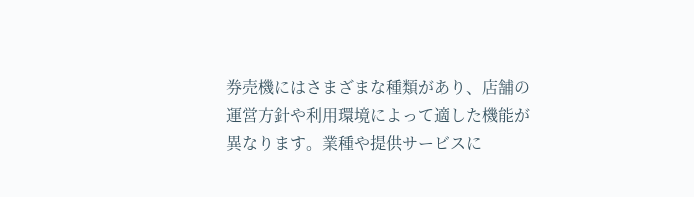券売機にはさまざまな種類があり、店舗の運営方針や利用環境によって適した機能が異なります。業種や提供サービスに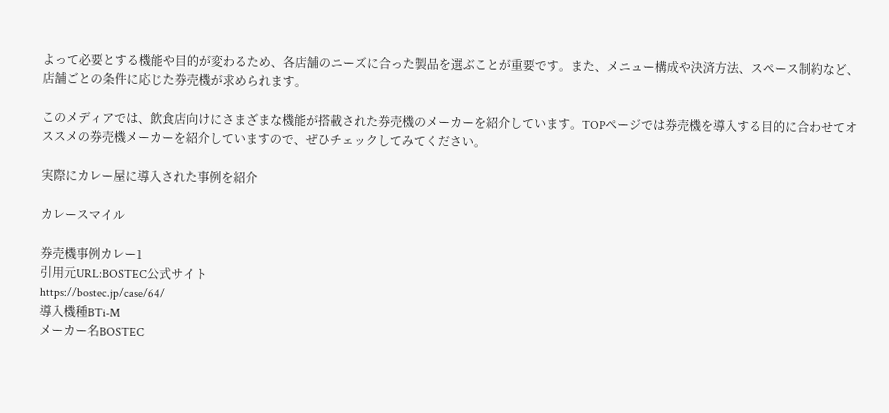よって必要とする機能や目的が変わるため、各店舗のニーズに合った製品を選ぶことが重要です。また、メニュー構成や決済方法、スペース制約など、店舗ごとの条件に応じた券売機が求められます。

このメディアでは、飲食店向けにさまざまな機能が搭載された券売機のメーカーを紹介しています。TOPページでは券売機を導入する目的に合わせてオススメの券売機メーカーを紹介していますので、ぜひチェックしてみてください。

実際にカレー屋に導入された事例を紹介

カレースマイル

券売機事例カレー1
引用元URL:BOSTEC公式サイト
https://bostec.jp/case/64/
導入機種BTi-M
メーカー名BOSTEC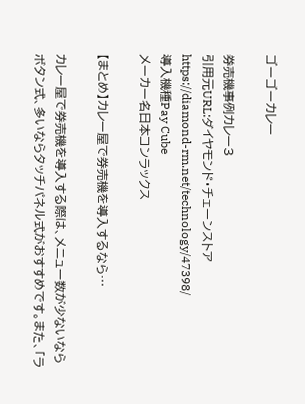ゴーゴーカレー

券売機事例カレー3
引用元URL:ダイヤモンド・チェーンストア
https://diamond-rm.net/technology/47398/
導入機種Pay Cube
メーカー名日本コンラックス

【まとめ】カレー屋で券売機を導入するなら…

カレー屋で券売機を導入する際は、メニュー数が少ないならボタン式、多いならタッチパネル式がおすすめです。また、「ラ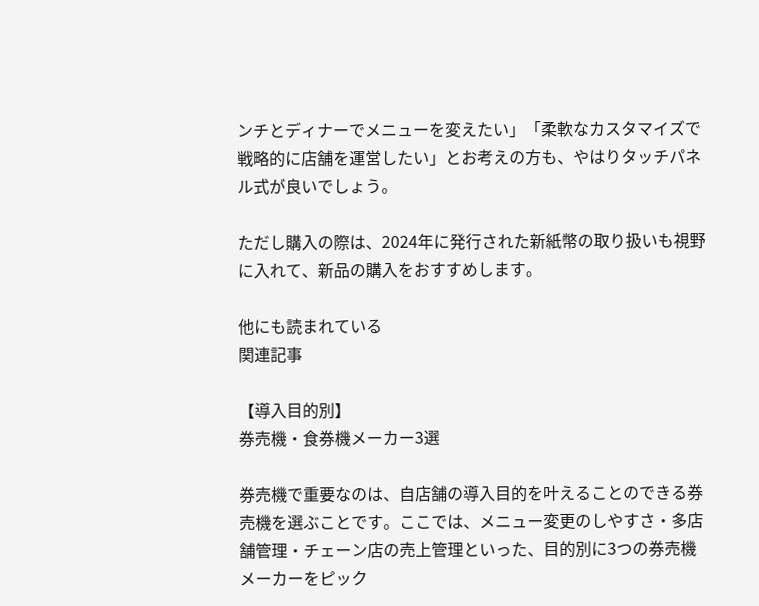ンチとディナーでメニューを変えたい」「柔軟なカスタマイズで戦略的に店舗を運営したい」とお考えの方も、やはりタッチパネル式が良いでしょう。

ただし購入の際は、2024年に発行された新紙幣の取り扱いも視野に入れて、新品の購入をおすすめします。

他にも読まれている
関連記事

【導入目的別】
券売機・食券機メーカー3選

券売機で重要なのは、自店舗の導入目的を叶えることのできる券売機を選ぶことです。ここでは、メニュー変更のしやすさ・多店舗管理・チェーン店の売上管理といった、目的別に3つの券売機メーカーをピック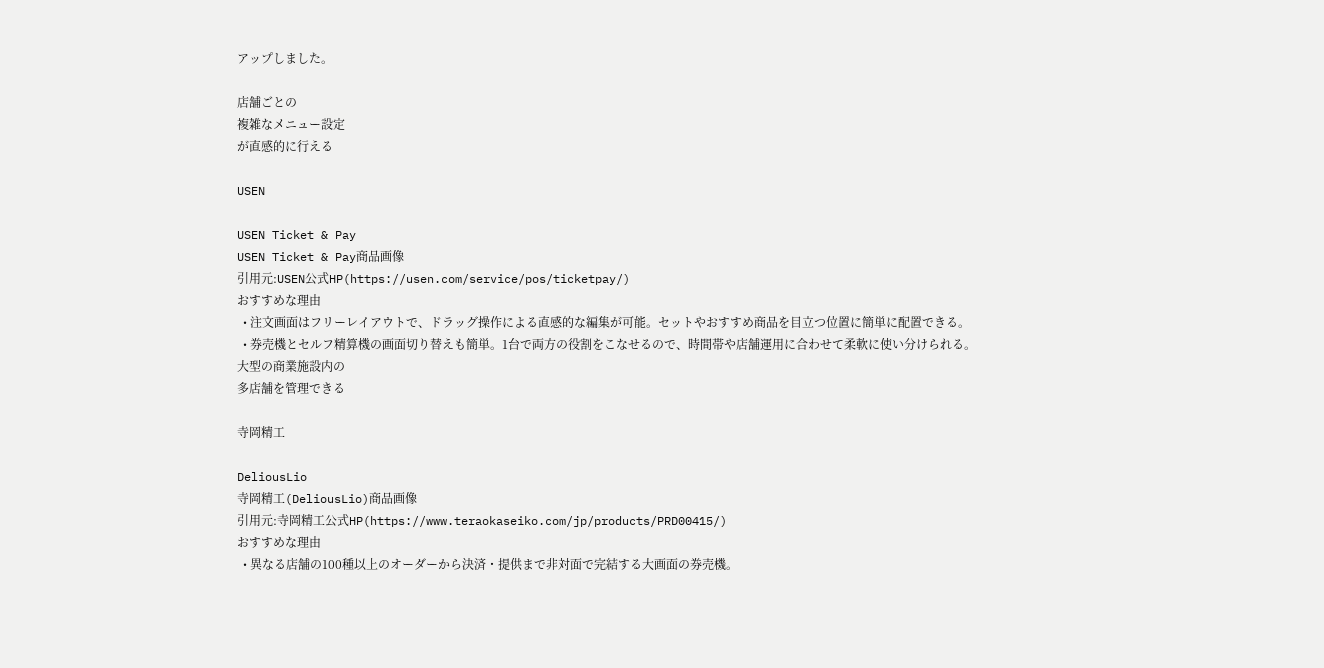アップしました。

店舗ごとの
複雑なメニュー設定
が直感的に行える

USEN

USEN Ticket & Pay
USEN Ticket & Pay商品画像
引用元:USEN公式HP(https://usen.com/service/pos/ticketpay/)
おすすめな理由
  • 注文画面はフリーレイアウトで、ドラッグ操作による直感的な編集が可能。セットやおすすめ商品を目立つ位置に簡単に配置できる。
  • 券売機とセルフ精算機の画面切り替えも簡単。1台で両方の役割をこなせるので、時間帯や店舗運用に合わせて柔軟に使い分けられる。
大型の商業施設内の
多店舗を管理できる

寺岡精工

DeliousLio
寺岡精工(DeliousLio)商品画像
引用元:寺岡精工公式HP(https://www.teraokaseiko.com/jp/products/PRD00415/)
おすすめな理由
  • 異なる店舗の100種以上のオーダーから決済・提供まで非対面で完結する大画面の券売機。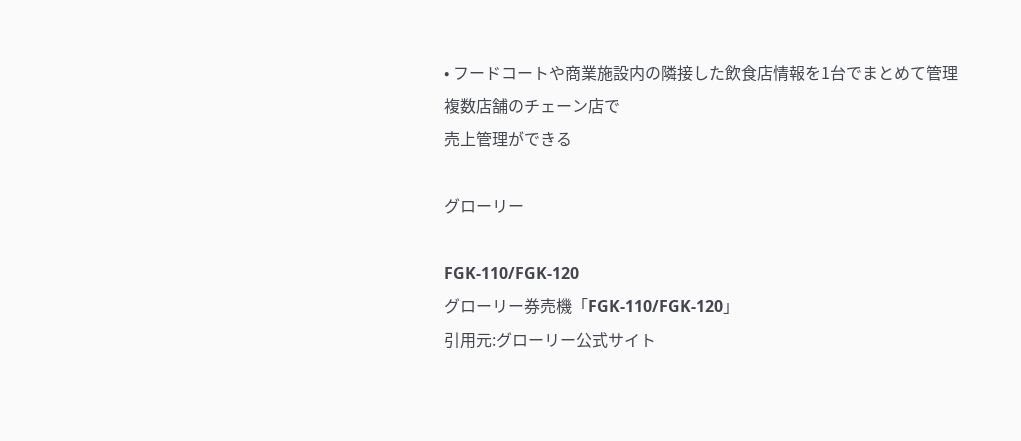• フードコートや商業施設内の隣接した飲食店情報を1台でまとめて管理
複数店舗のチェーン店で
売上管理ができる

グローリー

FGK-110/FGK-120
グローリー券売機「FGK-110/FGK-120」
引用元:グローリー公式サイト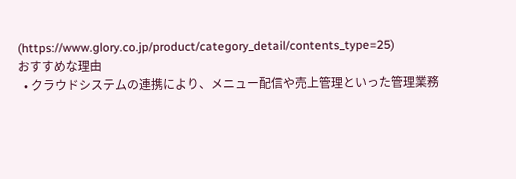(https://www.glory.co.jp/product/category_detail/contents_type=25)
おすすめな理由
  • クラウドシステムの連携により、メニュー配信や売上管理といった管理業務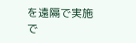を遠隔で実施で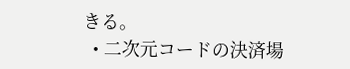きる。
  • 二次元コードの決済場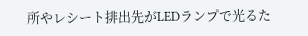所やレシート排出先がLEDランプで光るた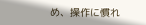め、操作に慣れ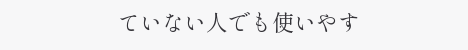ていない人でも使いやす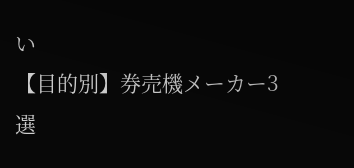い
【目的別】券売機メーカー3選